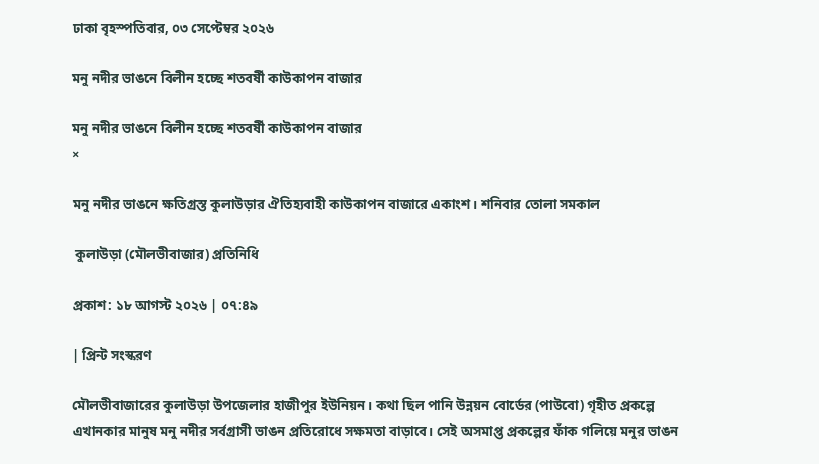ঢাকা বৃহস্পতিবার, ০৩ সেপ্টেম্বর ২০২৬

মনু নদীর ভাঙনে বিলীন হচ্ছে শতবর্ষী কাউকাপন বাজার

মনু নদীর ভাঙনে বিলীন হচ্ছে শতবর্ষী কাউকাপন বাজার
×

মনু নদীর ভাঙনে ক্ষতিগ্রস্ত কুলাউড়ার ঐতিহ্যবাহী কাউকাপন বাজারে একাংশ। শনিবার তোলা সমকাল

 কুলাউড়া (মৌলভীবাজার) প্রতিনিধি

প্রকাশ: ১৮ আগস্ট ২০২৬ | ০৭:৪৯

| প্রিন্ট সংস্করণ

মৌলভীবাজারের কুলাউড়া উপজেলার হাজীপুর ইউনিয়ন। কথা ছিল পানি উন্নয়ন বোর্ডের (পাউবো) গৃহীত প্রকল্পে এখানকার মানুষ মনু নদীর সর্বগ্রাসী ভাঙন প্রতিরোধে সক্ষমতা বাড়াবে। সেই অসমাপ্ত প্রকল্পের ফাঁক গলিয়ে মনুর ভাঙন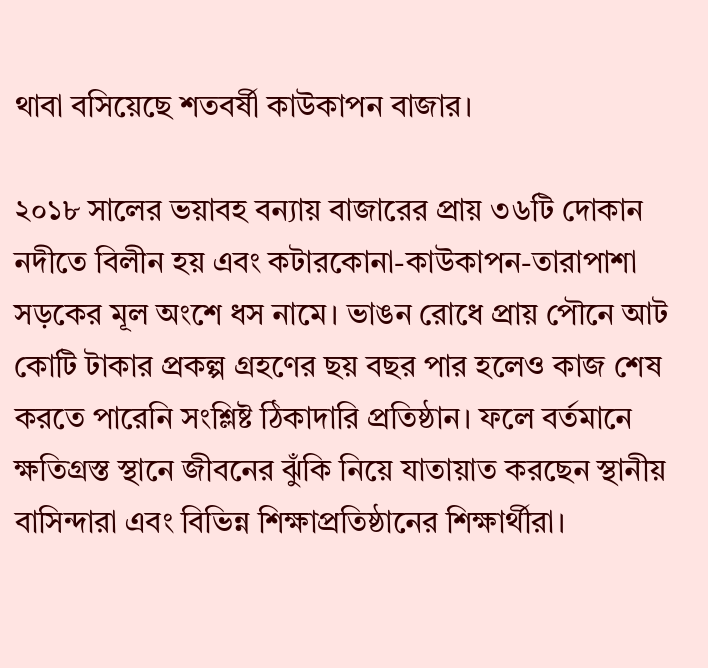থাবা বসিয়েছে শতবর্ষী কাউকাপন বাজার।

২০১৮ সালের ভয়াবহ বন্যায় বাজারের প্রায় ৩৬টি দোকান নদীতে বিলীন হয় এবং কটারকোনা-কাউকাপন-তারাপাশা সড়কের মূল অংশে ধস নামে। ভাঙন রোধে প্রায় পৌনে আট কোটি টাকার প্রকল্প গ্রহণের ছয় বছর পার হলেও কাজ শেষ করতে পারেনি সংশ্লিষ্ট ঠিকাদারি প্রতিষ্ঠান। ফলে বর্তমানে ক্ষতিগ্রস্ত স্থানে জীবনের ঝুঁকি নিয়ে যাতায়াত করছেন স্থানীয় বাসিন্দারা এবং বিভিন্ন শিক্ষাপ্রতিষ্ঠানের শিক্ষার্থীরা।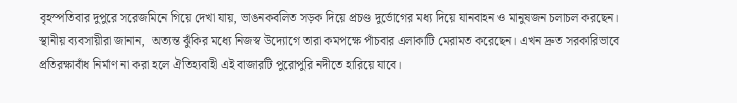বৃহস্পতিবার দুপুরে সরেজমিনে গিয়ে দেখা যায়, ভাঙনকবলিত সড়ক দিয়ে প্রচণ্ড দুর্ভোগের মধ্য দিয়ে যানবাহন ও মানুষজন চলাচল করছেন। স্থানীয় ব্যবসায়ীরা জানান,  অত্যন্ত ঝুঁকির মধ্যে নিজস্ব উদ্যোগে তারা কমপক্ষে পাঁচবার এলাকাটি মেরামত করেছেন। এখন দ্রুত সরকারিভাবে প্রতিরক্ষাবাঁধ নির্মাণ না করা হলে ঐতিহ্যবাহী এই বাজারটি পুরোপুরি নদীতে হারিয়ে যাবে।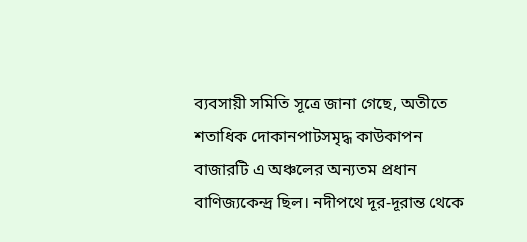ব্যবসায়ী সমিতি সূত্রে জানা গেছে, অতীতে শতাধিক দোকানপাটসমৃদ্ধ কাউকাপন বাজারটি এ অঞ্চলের অন্যতম প্রধান বাণিজ্যকেন্দ্র ছিল। নদীপথে দূর-দূরান্ত থেকে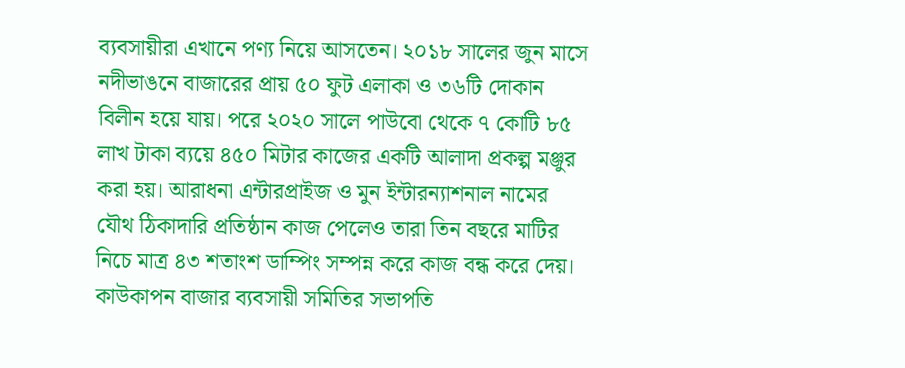ব্যবসায়ীরা এখানে পণ্য নিয়ে আসতেন। ২০১৮ সালের জুন মাসে নদীভাঙনে বাজারের প্রায় ৫০ ফুট এলাকা ও ৩৬টি দোকান বিলীন হয়ে যায়। পরে ২০২০ সালে পাউবো থেকে ৭ কোটি ৮৫ লাখ টাকা ব্যয়ে ৪৫০ মিটার কাজের একটি আলাদা প্রকল্প মঞ্জুর করা হয়। আরাধনা এন্টারপ্রাইজ ও মুন ইন্টারন্যাশনাল নামের যৌথ ঠিকাদারি প্রতিষ্ঠান কাজ পেলেও তারা তিন বছরে মাটির নিচে মাত্র ৪৩ শতাংশ ডাম্পিং সম্পন্ন করে কাজ বন্ধ করে দেয়।
কাউকাপন বাজার ব্যবসায়ী সমিতির সভাপতি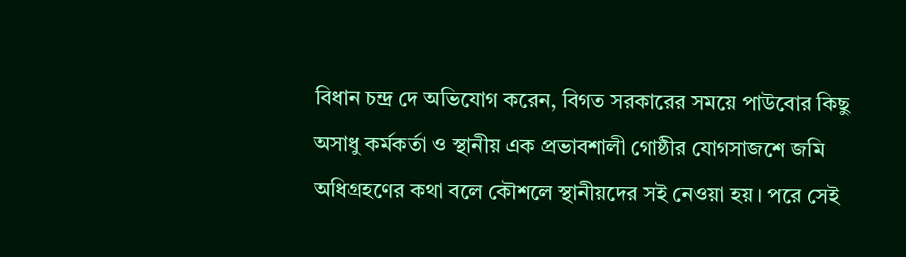বিধান চন্দ্র দে অভিযোগ করেন, বিগত সরকারের সময়ে পাউবোর কিছু অসাধু কর্মকর্তা ও স্থানীয় এক প্রভাবশালী গোষ্ঠীর যোগসাজশে জমি অধিগ্রহণের কথা বলে কৌশলে স্থানীয়দের সই নেওয়া হয়। পরে সেই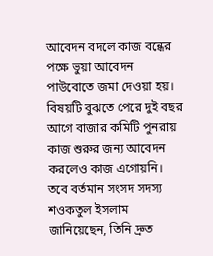আবেদন বদলে কাজ বন্ধের পক্ষে ভুয়া আবেদন পাউবোতে জমা দেওয়া হয়। বিষয়টি বুঝতে পেরে দুই বছর আগে বাজার কমিটি পুনরায় কাজ শুরুর জন্য আবেদন করলেও কাজ এগোয়নি। তবে বর্তমান সংসদ সদস্য শওকতুল ইসলাম জানিয়েছেন, তিনি দ্রুত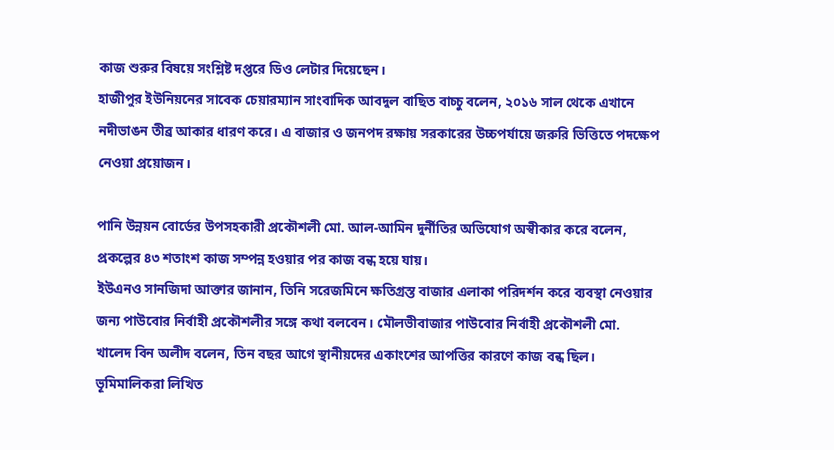কাজ শুরুর বিষয়ে সংশ্লিষ্ট দপ্তরে ডিও লেটার দিয়েছেন।
হাজীপুর ইউনিয়নের সাবেক চেয়ারম্যান সাংবাদিক আবদুল বাছিত বাচ্চু বলেন, ২০১৬ সাল থেকে এখানে নদীভাঙন তীব্র আকার ধারণ করে। এ বাজার ও জনপদ রক্ষায় সরকারের উচ্চপর্যায়ে জরুরি ভিত্তিতে পদক্ষেপ নেওয়া প্রয়োজন।

পানি উন্নয়ন বোর্ডের উপসহকারী প্রকৌশলী মো. আল-আমিন দুর্নীতির অভিযোগ অস্বীকার করে বলেন, প্রকল্পের ৪৩ শতাংশ কাজ সম্পন্ন হওয়ার পর কাজ বন্ধ হয়ে যায়।
ইউএনও সানজিদা আক্তার জানান, তিনি সরেজমিনে ক্ষতিগ্রস্ত বাজার এলাকা পরিদর্শন করে ব্যবস্থা নেওয়ার জন্য পাউবোর নির্বাহী প্রকৌশলীর সঙ্গে কথা বলবেন। মৌলভীবাজার পাউবোর নির্বাহী প্রকৌশলী মো. খালেদ বিন অলীদ বলেন, তিন বছর আগে স্থানীয়দের একাংশের আপত্তির কারণে কাজ বন্ধ ছিল। ভূমিমালিকরা লিখিত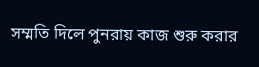সম্মতি দিলে পুনরায় কাজ শুরু করার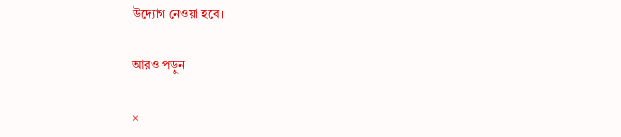উদ্যোগ নেওয়া হবে।

আরও পড়ুন

×